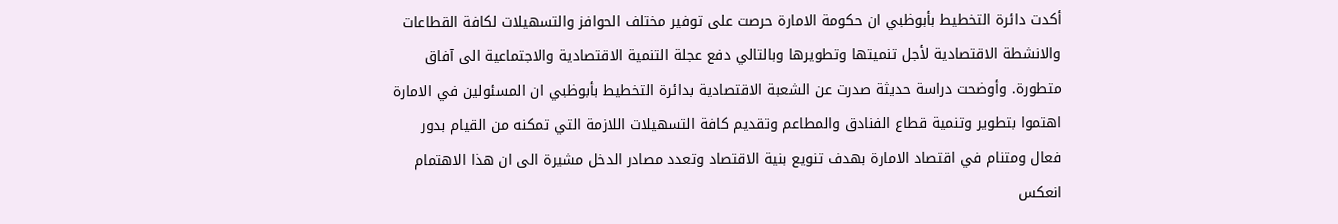أكدت دائرة التخطيط بأبوظبي ان حكومة الامارة حرصت على توفير مختلف الحوافز والتسهيلات لكافة القطاعات والانشطة الاقتصادية لأجل تنميتها وتطويرها وبالتالي دفع عجلة التنمية الاقتصادية والاجتماعية الى آفاق متطورة. وأوضحت دراسة حديثة صدرت عن الشعبة الاقتصادية بدائرة التخطيط بأبوظبي ان المسئولين في الامارة اهتموا بتطوير وتنمية قطاع الفنادق والمطاعم وتقديم كافة التسهيلات اللازمة التي تمكنه من القيام بدور فعال ومتنام في اقتصاد الامارة بهدف تنويع بنية الاقتصاد وتعدد مصادر الدخل مشيرة الى ان هذا الاهتمام انعكس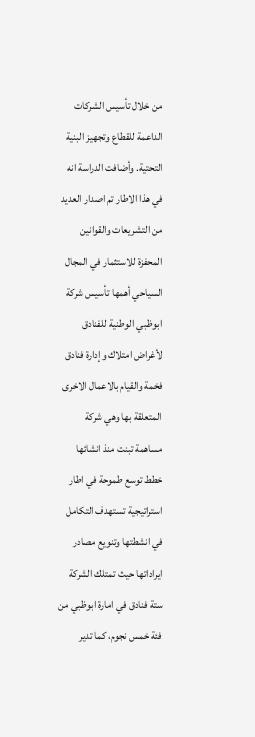من خلال تأسيس الشركات الداعمة للقطاع وتجهيز البنية التحتية. وأضافت الدراسة انه في هذا الاطار تم اصدار العديد من التشريعات والقوانين المحفزة للاستثمار في المجال السياحي أهمها تأسيس شركة ابوظبي الوطنية للفنادق لأغراض امتلاك وإدارة فنادق فخمة والقيام بالاعمال الاخرى المتعلقة بها وهي شركة مساهمة تبنت منذ انشائها خطط توسع طموحة في اطار استراتيجية تستهدف التكامل في انشطتها وتنويع مصادر ايراداتها حيث تمتلك الشركة ستة فنادق في امارة ابوظبي من فئة خمس نجوم، كما تدير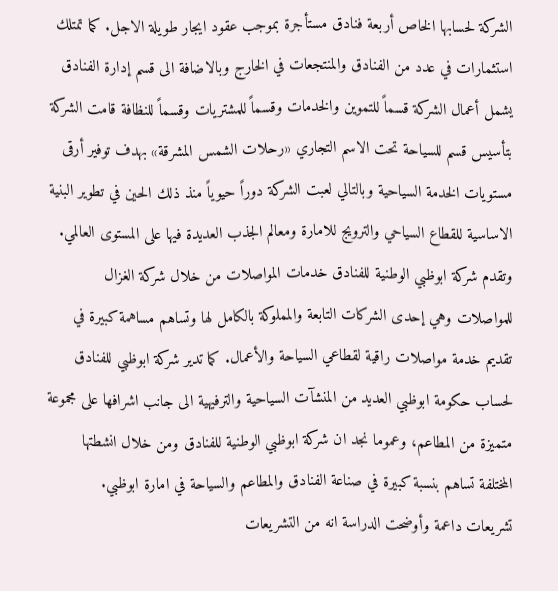الشركة لحسابها الخاص أربعة فنادق مستأجرة بموجب عقود ايجار طويلة الاجل. كما تمتلك استثمارات في عدد من الفنادق والمنتجعات في الخارج وبالاضافة الى قسم إدارة الفنادق يشمل أعمال الشركة قسماً للتموين والخدمات وقسماً للمشتريات وقسماً للنظافة قامت الشركة بتأسيس قسم للسياحة تحت الاسم التجاري «رحلات الشمس المشرقة» بهدف توفير أرقى مستويات الخدمة السياحية وبالتالي لعبت الشركة دوراً حيوياً منذ ذلك الحين في تطوير البنية الاساسية للقطاع السياحي والترويج للامارة ومعالم الجذب العديدة فيها على المستوى العالمي. وتقدم شركة ابوظبي الوطنية للفنادق خدمات المواصلات من خلال شركة الغزال للمواصلات وهي إحدى الشركات التابعة والمملوكة بالكامل لها وتساهم مساهمة كبيرة في تقديم خدمة مواصلات راقية لقطاعي السياحة والأعمال. كما تدير شركة ابوظبي للفنادق لحساب حكومة ابوظبي العديد من المنشآت السياحية والترفيهية الى جانب اشرافها على مجموعة متميزة من المطاعم، وعموما نجد ان شركة ابوظبي الوطنية للفنادق ومن خلال انشطتها المختلفة تساهم بنسبة كبيرة في صناعة الفنادق والمطاعم والسياحة في امارة ابوظبي. تشريعات داعمة وأوضحت الدراسة انه من التشريعات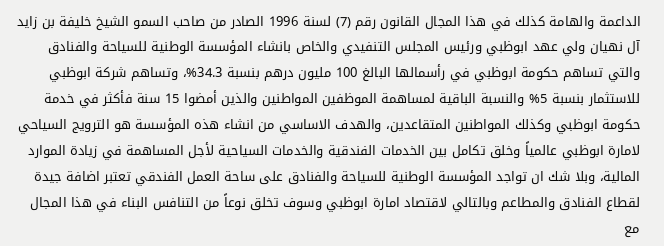الداعمة والهامة كذلك في هذا المجال القانون رقم (7) لسنة 1996 الصادر من صاحب السمو الشيخ خليفة بن زايد آل نهيان ولي عهد ابوظبي ورئيس المجلس التنفيدي والخاص بانشاء المؤسسة الوطنية للسياحة والفنادق والتي تساهم حكومة ابوظبي في رأسمالها البالغ 100 مليون درهم بنسبة 34.3%، وتساهم شركة ابوظبي للاستثمار بنسبة 5% والنسبة الباقية لمساهمة الموظفين المواطنين والذين أمضوا 15 سنة فأكثر في خدمة حكومة ابوظبي وكذلك المواطنين المتقاعدين، والهدف الاساسي من انشاء هذه المؤسسة هو الترويج السياحي لامارة ابوظبي عالمياً وخلق تكامل بين الخدمات الفندقية والخدمات السياحية لأجل المساهمة في زيادة الموارد المالية، وبلا شك ان تواجد المؤسسة الوطنية للسياحة والفنادق على ساحة العمل الفندقي تعتبر اضافة جيدة لقطاع الفنادق والمطاعم وبالتالي لاقتصاد امارة ابوظبي وسوف تخلق نوعاً من التنافس البناء في هذا المجال مع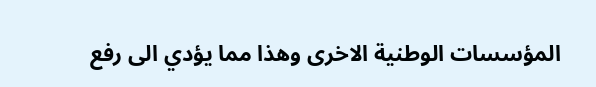المؤسسات الوطنية الاخرى وهذا مما يؤدي الى رفع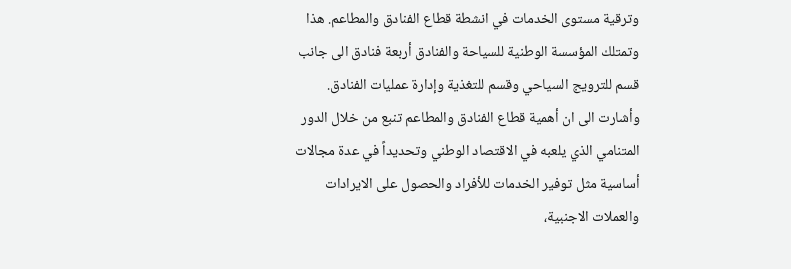وترقية مستوى الخدمات في انشطة قطاع الفنادق والمطاعم. هذا وتمتلك المؤسسة الوطنية للسياحة والفنادق أربعة فنادق الى جانب قسم للترويج السياحي وقسم للتغذية وإدارة عمليات الفنادق. وأشارت الى ان أهمية قطاع الفنادق والمطاعم تنبع من خلال الدور المتنامي الذي يلعبه في الاقتصاد الوطني وتحديداً في عدة مجالات أساسية مثل توفير الخدمات للأفراد والحصول على الايرادات والعملات الاجنبية،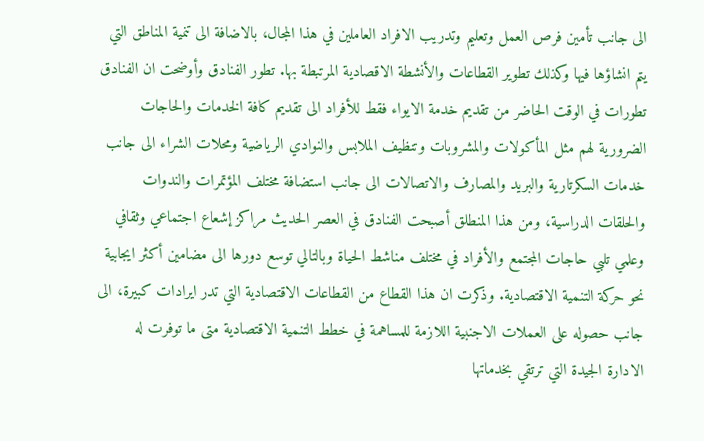الى جانب تأمين فرص العمل وتعليم وتدريب الافراد العاملين في هذا المجال، بالاضافة الى تنمية المناطق التي يتم انشاؤها فيها وكذلك تطوير القطاعات والأنشطة الاقصادية المرتبطة بها. تطور الفنادق وأوضحت ان الفنادق تطورات في الوقت الحاضر من تقديم خدمة الايواء فقط للأفراد الى تقديم كافة الخدمات والحاجات الضرورية لهم مثل المأكولات والمشروبات وتنظيف الملابس والنوادي الرياضية ومحلات الشراء الى جانب خدمات السكرتارية والبريد والمصارف والاتصالات الى جانب استضافة مختلف المؤتمرات والندوات والحلقات الدراسية، ومن هذا المنطلق أصبحت الفنادق في العصر الحديث مراكز إشعاع اجتماعي وثقافي وعلمي تلبي حاجات المجتمع والأفراد في مختلف مناشط الحياة وبالتالي توسع دورها الى مضامين أكثر ايجابية نحو حركة التنمية الاقتصادية. وذكرت ان هذا القطاع من القطاعات الاقتصادية التي تدر ايرادات كبيرة، الى جانب حصوله على العملات الاجنبية اللازمة للمساهمة في خطط التنمية الاقتصادية متى ما توفرت له الادارة الجيدة التي ترتقي بخدماتها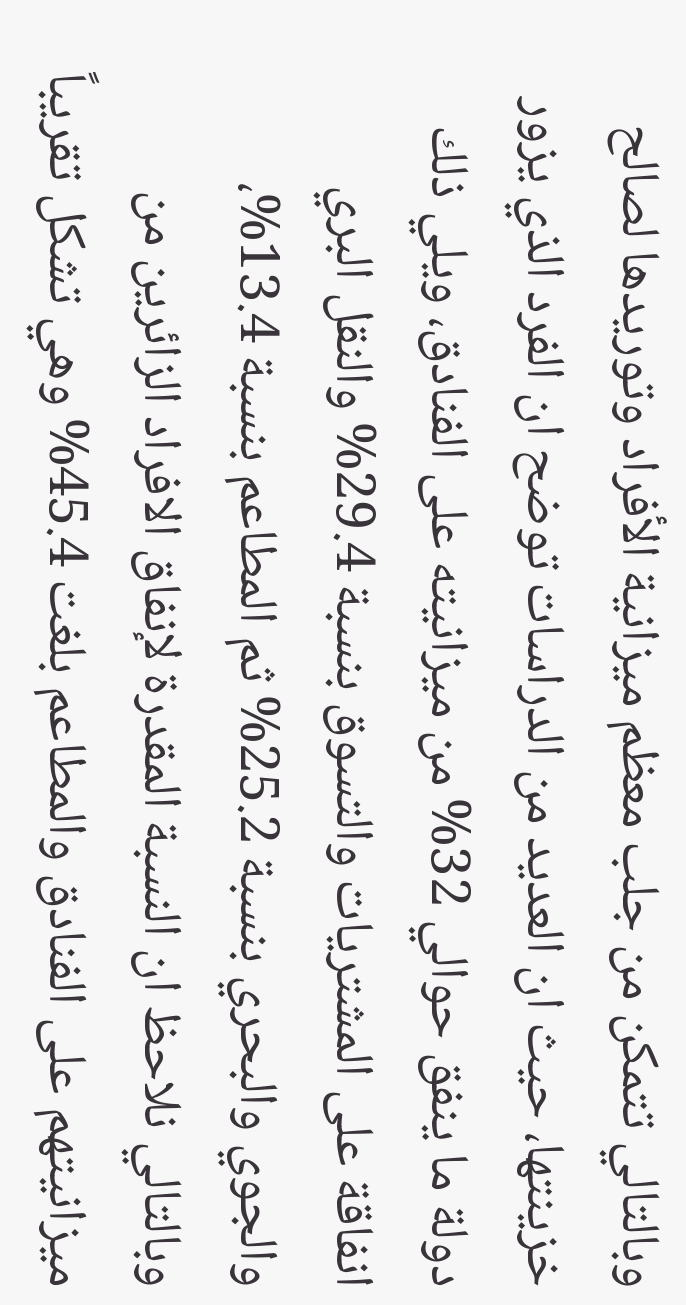وبالتالي تتمكن من جلب معظم ميزانية الأفراد وتوريدها لصالح خزينتها، حيث ان العديد من الدراسات توضح ان الفرد الذي يزور دولة ما ينفق حوالي 32% من ميزانيته على الفنادق، ويلي ذلك انفاقة على المشتريات والتسوق بنسبة 29.4% والنقل البري والجوي والبحري بنسبة 25.2% ثم المطاعم بنسبة 13.4%، وبالتالي نلاحظ ان النسبة المقدرة لإنفاق الافراد الزائرين من ميزانيتهم على الفنادق والمطاعم بلغت 45.4% وهي تشكل تقريباً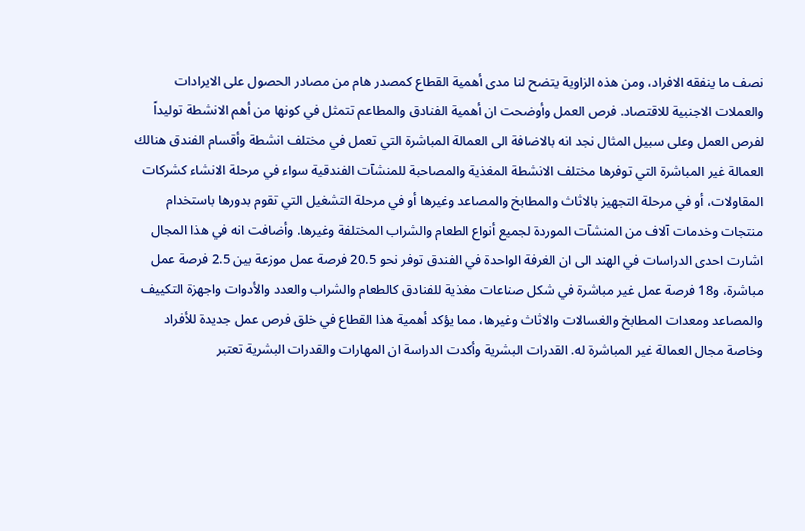نصف ما ينفقه الافراد، ومن هذه الزاوية يتضح لنا مدى أهمية القطاع كمصدر هام من مصادر الحصول على الايرادات والعملات الاجنبية للاقتصاد. فرص العمل وأوضحت ان أهمية الفنادق والمطاعم تتمثل في كونها من أهم الانشطة توليداً لفرص العمل وعلى سبيل المثال نجد انه بالاضافة الى العمالة المباشرة التي تعمل في مختلف انشطة وأقسام الفندق هنالك العمالة غير المباشرة التي توفرها مختلف الانشطة المغذية والمصاحبة للمنشآت الفندقية سواء في مرحلة الانشاء كشركات المقاولات، أو في مرحلة التجهيز بالاثاث والمطابخ والمصاعد وغيرها أو في مرحلة التشغيل التي تقوم بدورها باستخدام منتجات وخدمات آلاف من المنشآت الموردة لجميع أنواع الطعام والشراب المختلفة وغيرها. وأضافت انه في هذا المجال اشارت احدى الدراسات في الهند الى ان الغرفة الواحدة في الفندق توفر نحو 20.5 فرصة عمل موزعة بين 2.5 فرصة عمل مباشرة، و18 فرصة عمل غير مباشرة في شكل صناعات مغذية للفنادق كالطعام والشراب والعدد والأدوات واجهزة التكييف والمصاعد ومعدات المطابخ والغسالات والاثاث وغيرها، مما يؤكد أهمية هذا القطاع في خلق فرص عمل جديدة للأفراد وخاصة مجال العمالة غير المباشرة له. القدرات البشرية وأكدت الدراسة ان المهارات والقدرات البشرية تعتبر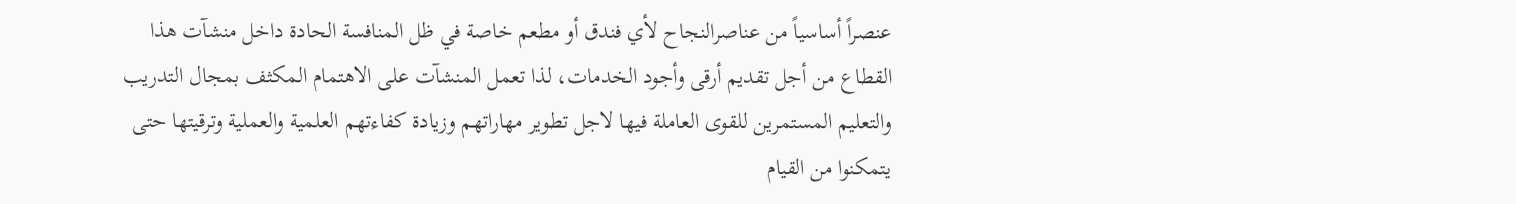عنصراً أساسياً من عناصرالنجاح لأي فندق أو مطعم خاصة في ظل المنافسة الحادة داخل منشآت هذا القطاع من أجل تقديم أرقى وأجود الخدمات، لذا تعمل المنشآت على الاهتمام المكثف بمجال التدريب والتعليم المستمرين للقوى العاملة فيها لاجل تطوير مهاراتهم وزيادة كفاءتهم العلمية والعملية وترقيتها حتى يتمكنوا من القيام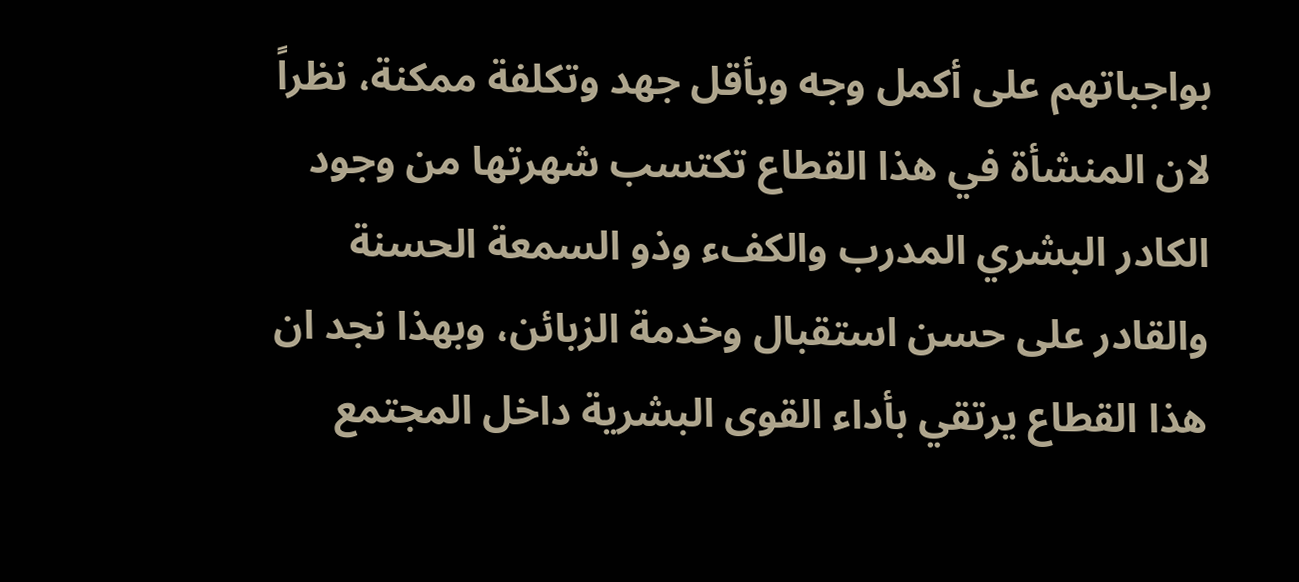بواجباتهم على أكمل وجه وبأقل جهد وتكلفة ممكنة، نظراً لان المنشأة في هذا القطاع تكتسب شهرتها من وجود الكادر البشري المدرب والكفء وذو السمعة الحسنة والقادر على حسن استقبال وخدمة الزبائن، وبهذا نجد ان هذا القطاع يرتقي بأداء القوى البشرية داخل المجتمع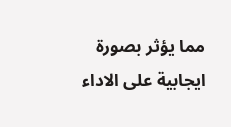مما يؤثر بصورة ايجابية على الاداء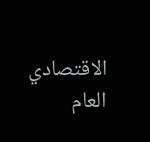الاقتصادي العام